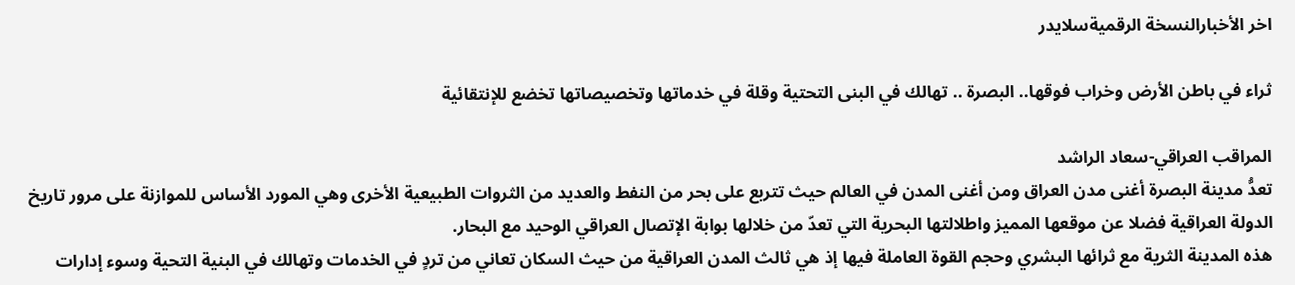اخر الأخبارالنسخة الرقميةسلايدر

ثراء في باطن الأرض وخراب فوقها.. البصرة .. تهالك في البنى التحتية وقلة في خدماتها وتخصيصاتها تخضع للإنتقائية

المراقب العراقي-سعاد الراشد
تعدُّ مدينة البصرة أغنى مدن العراق ومن أغنى المدن في العالم حيث تتربع على بحر من النفط والعديد من الثروات الطبيعية الأخرى وهي المورد الأساس للموازنة على مرور تاريخ الدولة العراقية فضلا عن موقعها المميز واطلالتها البحرية التي تعدّ من خلالها بوابة الإتصال العراقي الوحيد مع البحار.
هذه المدينة الثرية مع ثرائها البشري وحجم القوة العاملة فيها إذ هي ثالث المدن العراقية من حيث السكان تعاني من تردٍ في الخدمات وتهالك في البنية التحية وسوء إدارات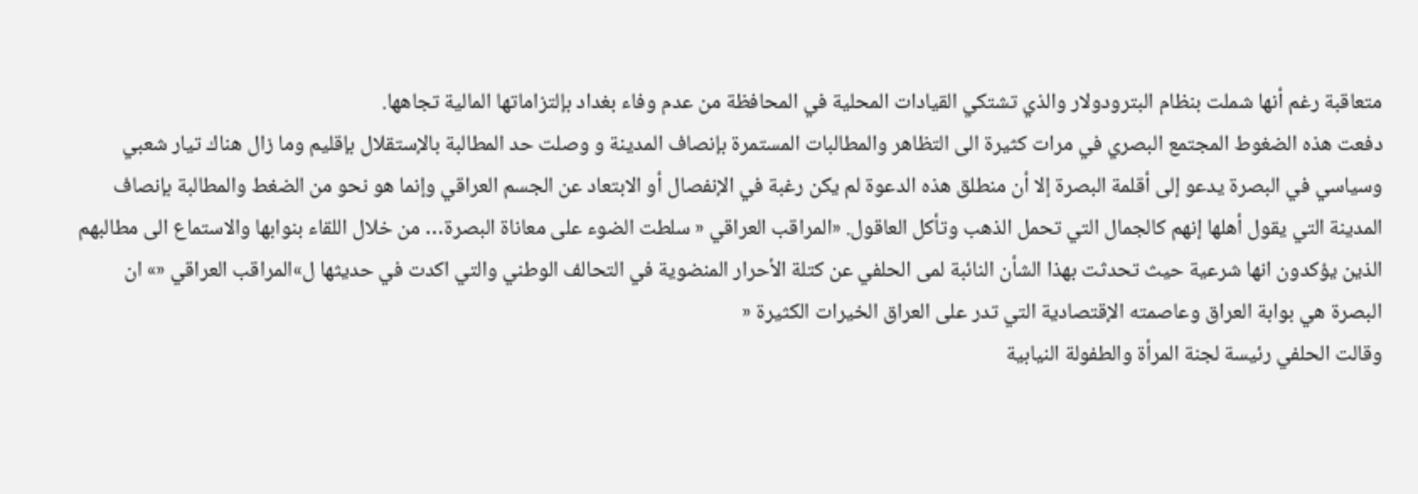متعاقبة رغم أنها شملت بنظام البترودولار والذي تشتكي القيادات المحلية في المحافظة من عدم وفاء بغداد بإلتزاماتها المالية تجاهها.
دفعت هذه الضغوط المجتمع البصري في مرات كثيرة الى التظاهر والمطالبات المستمرة بإنصاف المدينة و وصلت حد المطالبة بالإستقلال بإقليم وما زال هناك تيار شعبي وسياسي في البصرة يدعو إلى أقلمة البصرة إلا أن منطلق هذه الدعوة لم يكن رغبة في الإنفصال أو الابتعاد عن الجسم العراقي وإنما هو نحو من الضغط والمطالبة بإنصاف المدينة التي يقول أهلها إنهم كالجمال التي تحمل الذهب وتأكل العاقول. «المراقب العراقي « سلطت الضوء على معاناة البصرة… من خلال اللقاء بنوابها والاستماع الى مطالبهم الذين يؤكدون انها شرعية حيث تحدثت بهذا الشأن النائبة لمى الحلفي عن كتلة الأحرار المنضوية في التحالف الوطني والتي اكدت في حديثها ل»المراقب العراقي «» ان البصرة هي بوابة العراق وعاصمته الإقتصادية التي تدر على العراق الخيرات الكثيرة «
وقالت الحلفي رئيسة لجنة المرأة والطفولة النيابية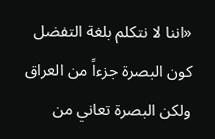«اننا لا نتكلم بلغة التفضل كون البصرة جزءاً من العراق ولكن البصرة تعاني من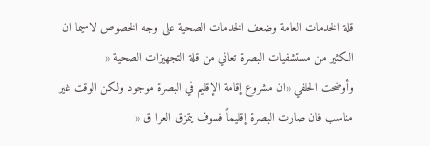قلة الخدمات العامة وضعف الخدمات الصحية على وجه الخصوص لاسيما ان الكثير من مستشفيات البصرة تعاني من قلة التجهيزات الصحية «
وأوضحت الحلفي «ان مشروع إقامة الإقليم في البصرة موجود ولكن الوقت غير مناسب فان صارت البصرة إقليماً فسوف يتمزق العرا ق «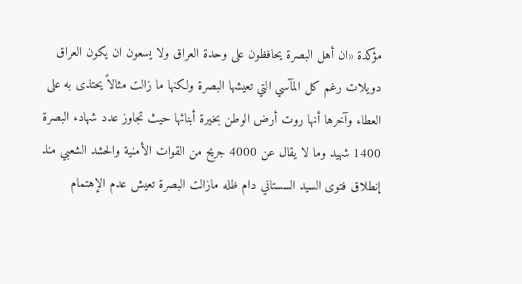مؤكدة «ان أهل البصرة يحافظون على وحدة العراق ولا يسعون ان يكون العراق دويلات رغم كل المآسي التي تعيشها البصرة ولكنها ما زالت مثالاً يحتذى به على العطاء وآخرها أنها روت أرض الوطن بخيرة أبنائها حيث تجاوز عدد شهادء البصرة 1400 شهيد وما لا يقال عن 4000 جريح من القوات الأمنية والحشد الشعبي منذ إنطلاق فتوى السيد السستاني دام ظله مازالت البصرة تعيش عدم الإهتمام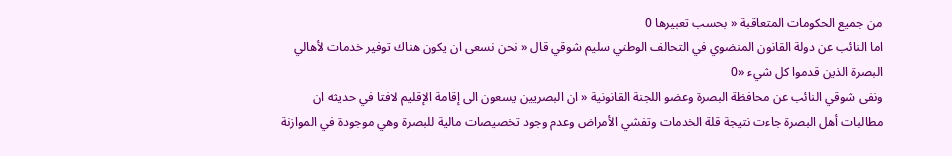من جميع الحكومات المتعاقبة « بحسب تعبيرها 0
اما النائب عن دولة القانون المنضوي في التحالف الوطني سليم شوقي قال « نحن نسعى ان يكون هناك توفير خدمات لأهالي البصرة الذين قدموا كل شيء «0
ونفى شوقي النائب عن محافظة البصرة وعضو اللجنة القانونية « ان البصريين يسعون الى إقامة الإقليم لافتا في حديثه ان مطالبات أهل البصرة جاءت نتيجة قلة الخدمات وتفشي الأمراض وعدم وجود تخصيصات مالية للبصرة وهي موجودة في الموازنة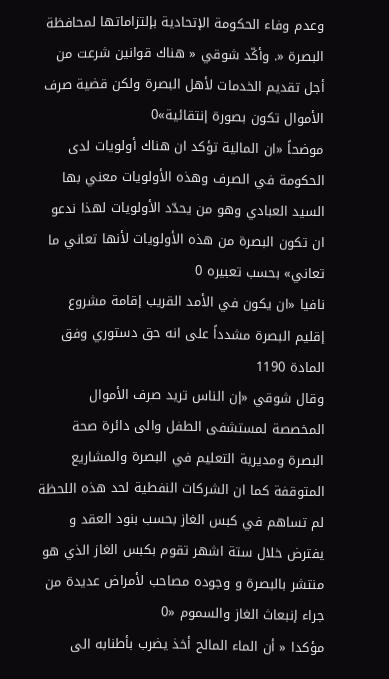وعدم وفاء الحكومة الإتحادية بإلتزاماتها لمحافظة البصرة «. وأكّد شوقي « هناك قوانين شرعت من أجل تقديم الخدمات لأهل البصرة ولكن قضية صرف الأموال تكون بصورة إنتقائية»0
موضحاً «ان المالية تؤكد ان هناك أولويات لدى الحكومة في الصرف وهذه الأولويات معني بها السيد العبادي وهو من يحدّد الأولويات لهذا ندعو ان تكون البصرة من هذه الأولويات لأنها تعاني ما تعاني» بحسب تعبيره 0
نافيا «ان يكون في الأمد القريب إقامة مشروع إقليم البصرة مشدداً على انه حق دستوري وفق المادة 1190
وقال شوقي «إن الناس تريد صرف الأموال المخصصة لمستشفى الطفل والى دائرة صحة البصرة ومديرية التعليم في البصرة والمشاريع المتوقفة كما ان الشركات النفطية لحد هذه اللحظة لم تساهم في كبس الغاز بحسب بنود العقد و يفترض خلال ستة اشهر تقوم بكبس الغاز الذي هو منتشر بالبصرة و وجوده مصاحب لأمراض عديدة من جراء إنبعاث الغاز والسموم «0
مؤكدا « أن الماء المالح أخذ يضرب بأطنابه الى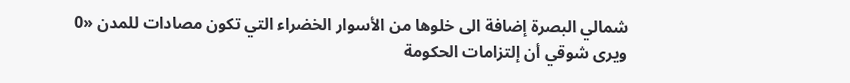شمالي البصرة إضافة الى خلوها من الأسوار الخضراء التي تكون مصادات للمدن «0
ويرى شوقي أن إلتزامات الحكومة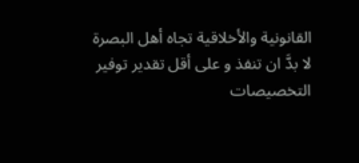القانونية والأخلاقية تجاه أهل البصرة لا بدَّ ان تنفذ و على أقل تقدير توفير التخصيصات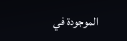الموجودة في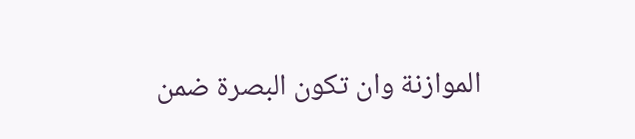الموازنة وان تكون البصرة ضمن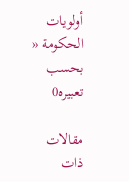أولويات الحكومة « بحسب تعبيره0

مقالات ذات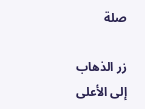صلة

زر الذهاب إلى الأعلى